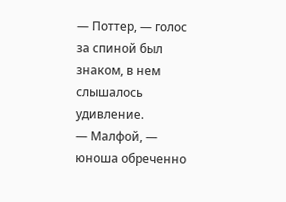— Поттер, — голос за спиной был знаком, в нем слышалось удивление.
— Малфой, — юноша обреченно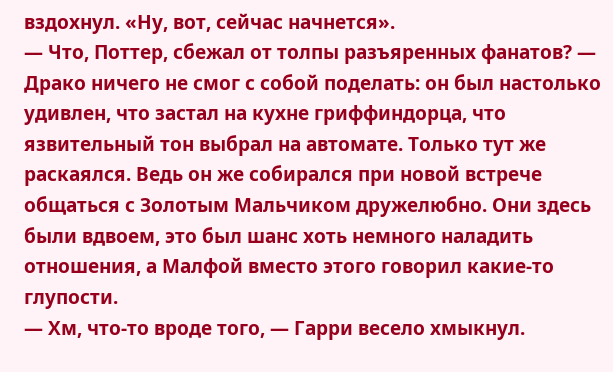вздохнул. «Ну, вот, сейчас начнется».
— Что, Поттер, сбежал от толпы разъяренных фанатов? — Драко ничего не смог с собой поделать: он был настолько удивлен, что застал на кухне гриффиндорца, что язвительный тон выбрал на автомате. Только тут же раскаялся. Ведь он же собирался при новой встрече общаться с Золотым Мальчиком дружелюбно. Они здесь были вдвоем, это был шанс хоть немного наладить отношения, а Малфой вместо этого говорил какие-то глупости.
— Хм, что-то вроде того, — Гарри весело хмыкнул.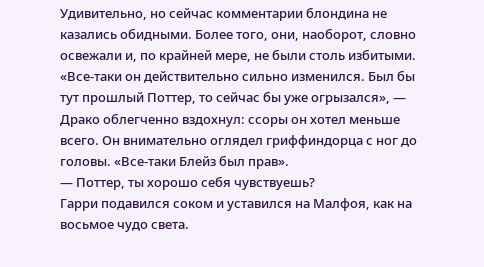Удивительно, но сейчас комментарии блондина не казались обидными. Более того, они, наоборот, словно освежали и, по крайней мере, не были столь избитыми.
«Все-таки он действительно сильно изменился. Был бы тут прошлый Поттер, то сейчас бы уже огрызался», — Драко облегченно вздохнул: ссоры он хотел меньше всего. Он внимательно оглядел гриффиндорца с ног до головы. «Все-таки Блейз был прав».
— Поттер, ты хорошо себя чувствуешь?
Гарри подавился соком и уставился на Малфоя, как на восьмое чудо света.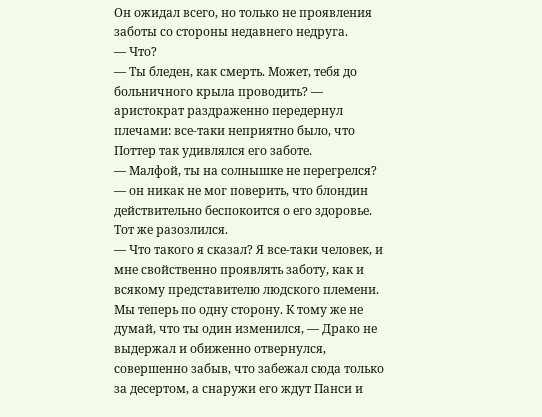Он ожидал всего, но только не проявления заботы со стороны недавнего недруга.
— Что?
— Ты бледен, как смерть. Может, тебя до больничного крыла проводить? — аристократ раздраженно передернул плечами: все-таки неприятно было, что Поттер так удивлялся его заботе.
— Малфой, ты на солнышке не перегрелся? — он никак не мог поверить, что блондин действительно беспокоится о его здоровье. Тот же разозлился.
— Что такого я сказал? Я все-таки человек, и мне свойственно проявлять заботу, как и всякому представителю людского племени. Мы теперь по одну сторону. К тому же не думай, что ты один изменился, — Драко не выдержал и обиженно отвернулся, совершенно забыв, что забежал сюда только за десертом, а снаружи его ждут Панси и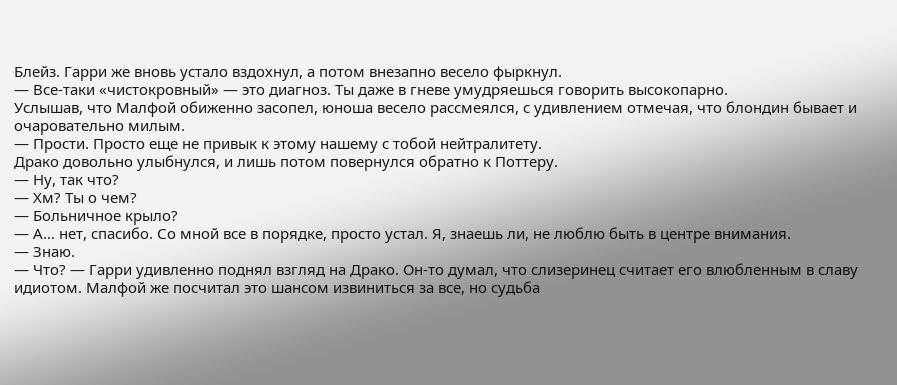Блейз. Гарри же вновь устало вздохнул, а потом внезапно весело фыркнул.
— Все-таки «чистокровный» — это диагноз. Ты даже в гневе умудряешься говорить высокопарно.
Услышав, что Малфой обиженно засопел, юноша весело рассмеялся, с удивлением отмечая, что блондин бывает и очаровательно милым.
— Прости. Просто еще не привык к этому нашему с тобой нейтралитету.
Драко довольно улыбнулся, и лишь потом повернулся обратно к Поттеру.
— Ну, так что?
— Хм? Ты о чем?
— Больничное крыло?
— А… нет, спасибо. Со мной все в порядке, просто устал. Я, знаешь ли, не люблю быть в центре внимания.
— Знаю.
— Что? — Гарри удивленно поднял взгляд на Драко. Он-то думал, что слизеринец считает его влюбленным в славу идиотом. Малфой же посчитал это шансом извиниться за все, но судьба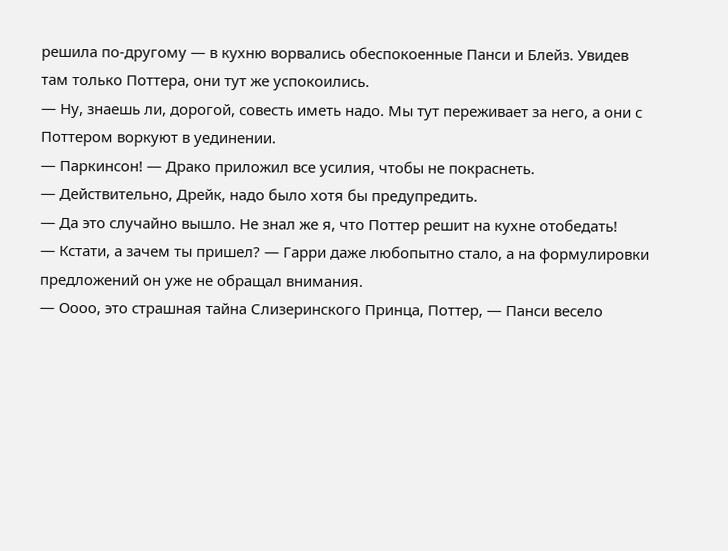решила по-другому — в кухню ворвались обеспокоенные Панси и Блейз. Увидев там только Поттера, они тут же успокоились.
— Ну, знаешь ли, дорогой, совесть иметь надо. Мы тут переживает за него, а они с Поттером воркуют в уединении.
— Паркинсон! — Драко приложил все усилия, чтобы не покраснеть.
— Действительно, Дрейк, надо было хотя бы предупредить.
— Да это случайно вышло. Не знал же я, что Поттер решит на кухне отобедать!
— Кстати, а зачем ты пришел? — Гарри даже любопытно стало, а на формулировки предложений он уже не обращал внимания.
— Оооо, это страшная тайна Слизеринского Принца, Поттер, — Панси весело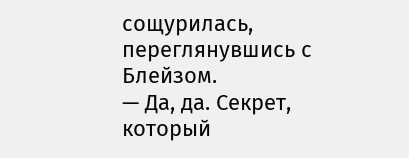сощурилась, переглянувшись с Блейзом.
— Да, да. Секрет, который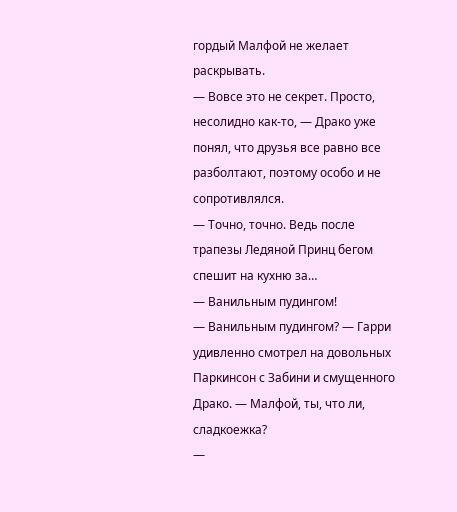гордый Малфой не желает раскрывать.
— Вовсе это не секрет. Просто, несолидно как-то, — Драко уже понял, что друзья все равно все разболтают, поэтому особо и не сопротивлялся.
— Точно, точно. Ведь после трапезы Ледяной Принц бегом спешит на кухню за…
— Ванильным пудингом!
— Ванильным пудингом? — Гарри удивленно смотрел на довольных Паркинсон с Забини и смущенного Драко. — Малфой, ты, что ли, сладкоежка?
—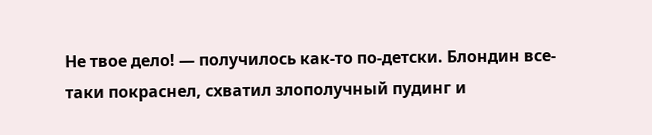Не твое дело! — получилось как-то по-детски. Блондин все-таки покраснел, схватил злополучный пудинг и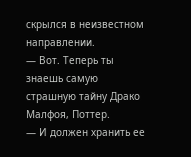скрылся в неизвестном направлении.
— Вот. Теперь ты знаешь самую страшную тайну Драко Малфоя, Поттер.
— И должен хранить ее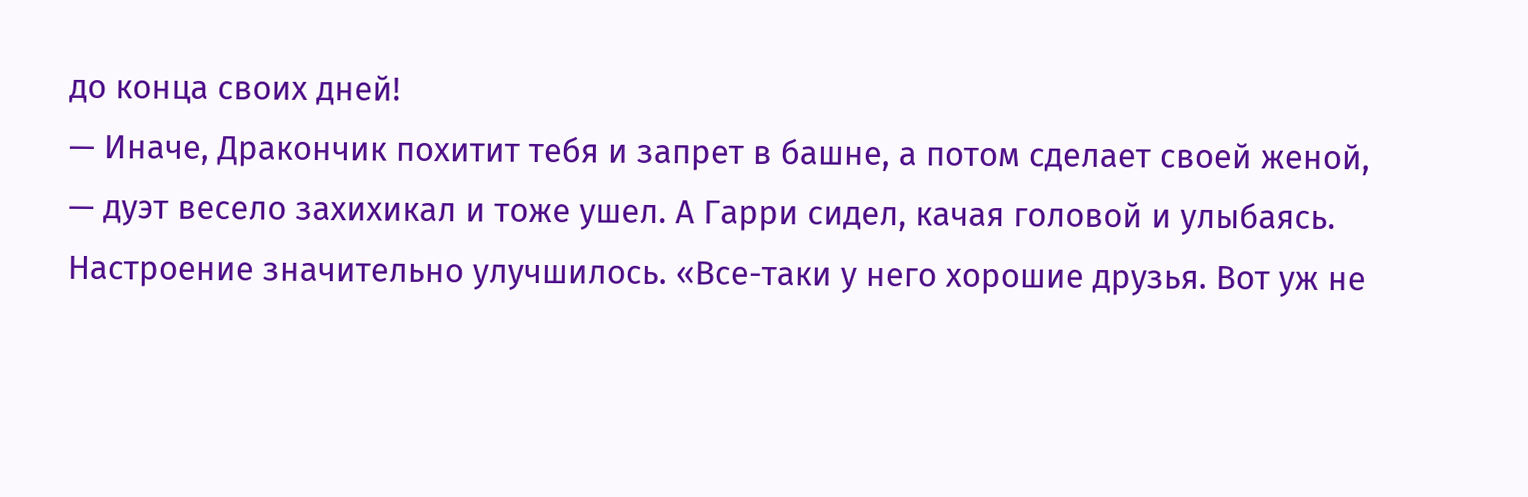до конца своих дней!
— Иначе, Дракончик похитит тебя и запрет в башне, а потом сделает своей женой, — дуэт весело захихикал и тоже ушел. А Гарри сидел, качая головой и улыбаясь. Настроение значительно улучшилось. «Все-таки у него хорошие друзья. Вот уж не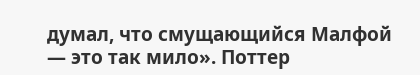думал, что смущающийся Малфой — это так мило». Поттер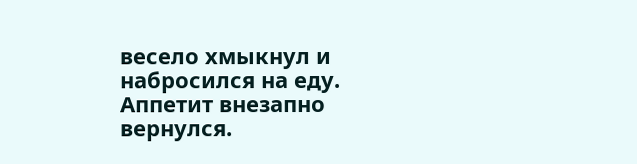весело хмыкнул и набросился на еду. Аппетит внезапно вернулся.